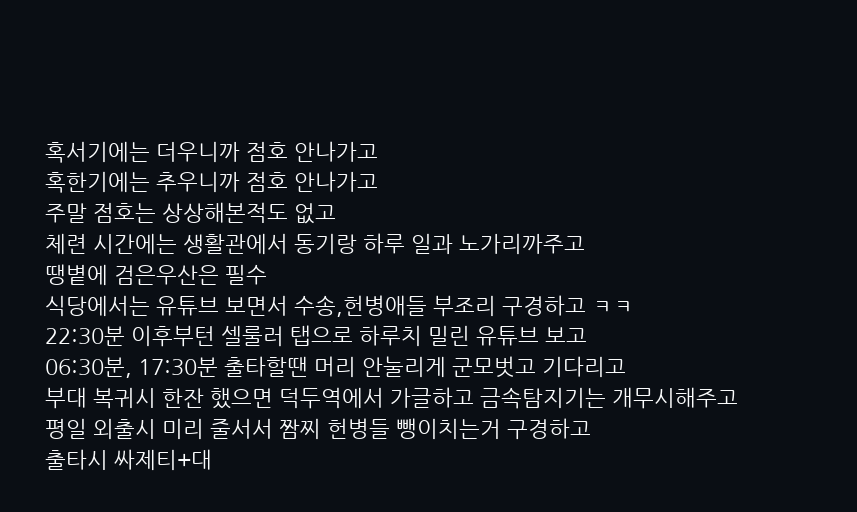혹서기에는 더우니까 점호 안나가고
혹한기에는 추우니까 점호 안나가고
주말 점호는 상상해본적도 없고
체련 시간에는 생활관에서 동기랑 하루 일과 노가리까주고
땡볕에 검은우산은 필수
식당에서는 유튜브 보면서 수송,헌병애들 부조리 구경하고 ㅋㅋ
22:30분 이후부턴 셀룰러 탭으로 하루치 밀린 유튜브 보고
06:30분, 17:30분 출타할땐 머리 안눌리게 군모벗고 기다리고
부대 복귀시 한잔 했으면 덕두역에서 가글하고 금속탐지기는 개무시해주고
평일 외출시 미리 줄서서 짬찌 헌병들 뺑이치는거 구경하고
출타시 싸제티+대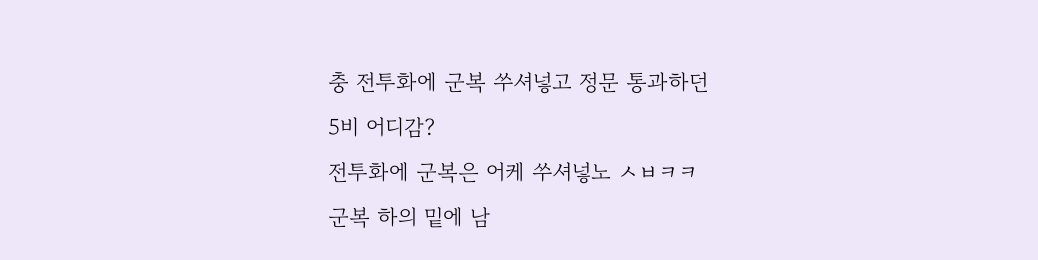충 전투화에 군복 쑤셔넣고 정문 통과하던
5비 어디감?
전투화에 군복은 어케 쑤셔넣노 ㅅㅂㅋㅋ
군복 하의 밑에 남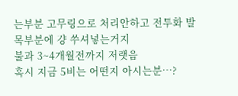는부분 고무링으로 처리안하고 전투화 발목부분에 걍 쑤셔넣는거지
불과 3~4개월전까지 저랫음
혹시 지금 5비는 어떤지 아시는분…?